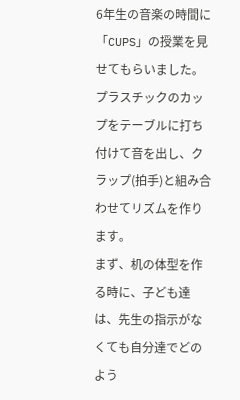6年生の音楽の時間に「CUPS」の授業を見せてもらいました。プラスチックのカップをテーブルに打ち付けて音を出し、クラップ(拍手)と組み合わせてリズムを作ります。
まず、机の体型を作る時に、子ども達は、先生の指示がなくても自分達でどのよう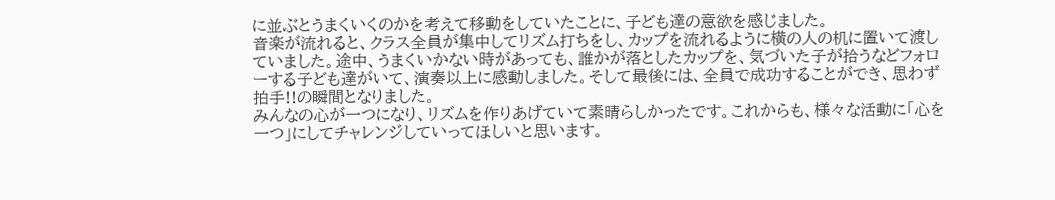に並ぶとうまくいくのかを考えて移動をしていたことに、子ども達の意欲を感じました。
音楽が流れると、クラス全員が集中してリズム打ちをし、カップを流れるように横の人の机に置いて渡していました。途中、うまくいかない時があっても、誰かが落としたカップを、気づいた子が拾うなどフォローする子ども達がいて、演奏以上に感動しました。そして最後には、全員で成功することができ、思わず拍手!!の瞬間となりました。
みんなの心が一つになり、リズムを作りあげていて素晴らしかったです。これからも、様々な活動に「心を一つ」にしてチャレンジしていってほしいと思います。